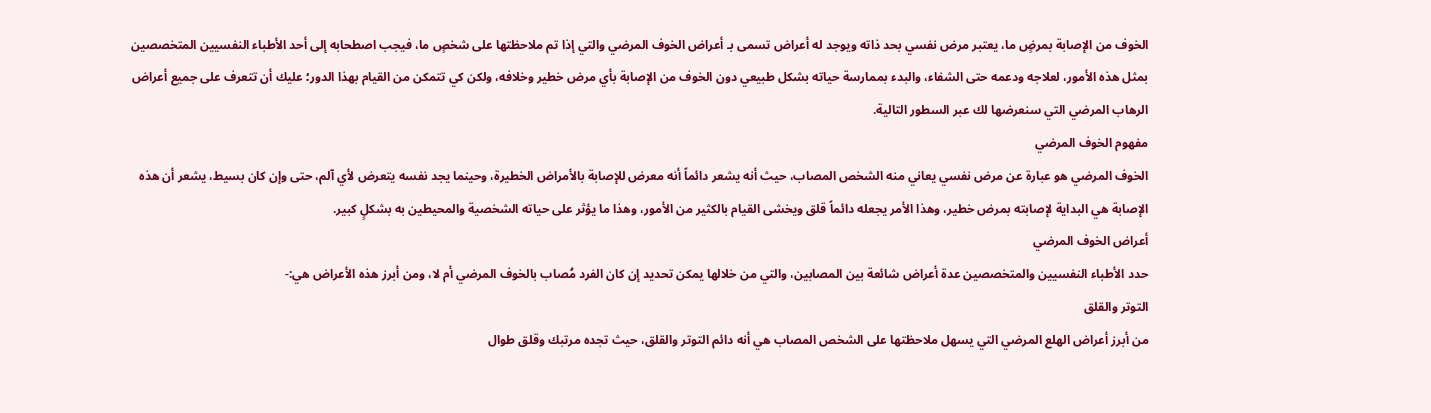الخوف من الإصابة بمرضٍ ما، يعتبر مرض نفسي بحد ذاته ويوجد له أعراض تسمى بـ أعراض الخوف المرضي والتي إذا تم ملاحظتها على شخصٍ ما، فيجب اصطحابه إلى أحد الأطباء النفسيين المتخصصين بمثل هذه الأمور، لعلاجه ودعمه حتى الشفاء، والبدء بممارسة حياته بشكل طبيعي دون الخوف من الإصابة بأي مرض خطير وخلافه، ولكن كي تتمكن من القيام بهذا الدور؛ عليك أن تتعرف على جميع أعراض الرهاب المرضي التي سنعرضها لك عبر السطور التالية.
مفهوم الخوف المرضي
الخوف المرضي هو عبارة عن مرض نفسي يعاني منه الشخص المصاب، حيث أنه يشعر دائماً أنه معرض للإصابة بالأمراض الخطيرة، وحينما يجد نفسه يتعرض لأي آلم، حتى وإن كان بسيط، يشعر أن هذه الإصابة هي البداية لإصابته بمرض خطير، وهذا الأمر يجعله دائماً قلق ويخشى القيام بالكثير من الأمور، وهذا ما يؤثر على حياته الشخصية والمحيطين به بشكلٍ كبير.
أعراض الخوف المرضي
حدد الأطباء النفسيين والمتخصصين عدة أعراض شائعة بين المصابين، والتي من خلالها يمكن تحديد إن كان الفرد مُصاب بالخوف المرضي أم لا، ومن أبرز هذه الأعراض هي:-
التوتر والقلق
من أبرز أعراض الهلع المرضي التي يسهل ملاحظتها على الشخص المصاب هي أنه دائم التوتر والقلق، حيث تجده مرتبك وقلق طوال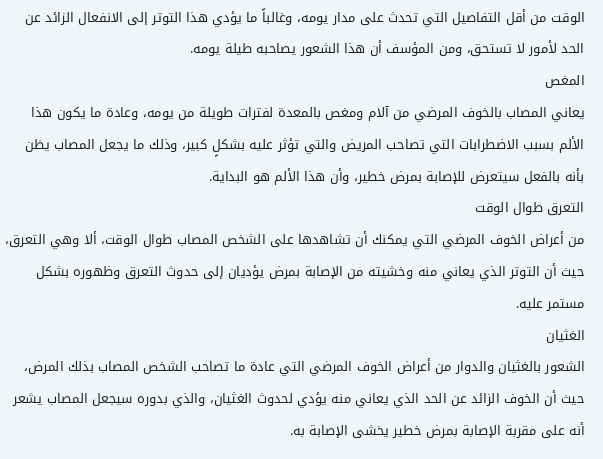الوقت من أقل التفاصيل التي تحدث على مدار يومه، وغالباً ما يؤدي هذا التوتر إلى الانفعال الزائد عن الحد لأمور لا تستحق، ومن المؤسف أن هذا الشعور يصاحبه طيلة يومه.
المغص
يعاني المصاب بالخوف المرضي من آلام ومغص بالمعدة لفترات طويلة من يومه، وعادة ما يكون هذا الألم بسبب الاضطرابات التي تصاحب المريض والتي تؤثر عليه بشكلٍ كبير، وذلك ما يجعل المصاب يظن بأنه بالفعل سيتعرض للإصابة بمرض خطير، وأن هذا الألم هو البداية.
التعرق طوال الوقت
من أعراض الخوف المرضي التي يمكنك أن تشاهدها على الشخص المصاب طوال الوقت، ألا وهي التعرق، حيث أن التوتر الذي يعاني منه وخشيته من الإصابة بمرض يؤديان إلى حدوث التعرق وظهوره بشكل مستمر عليه.
الغثيان
الشعور بالغثيان والدوار من أعراض الخوف المرضي التي عادة ما تصاحب الشخص المصاب بذلك المرض، حيث أن الخوف الزائد عن الحد الذي يعاني منه يؤدي لحدوث الغثيان، والذي بدوره سيجعل المصاب يشعر أنه على مقربة الإصابة بمرض خطير يخشى الإصابة به.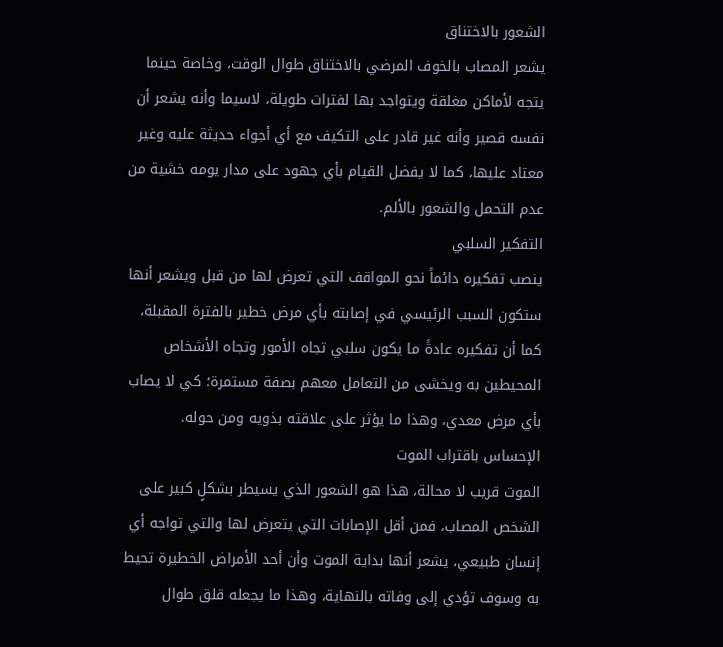الشعور بالاختناق
يشعر المصاب بالخوف المرضي بالاختناق طوال الوقت، وخاصة حينما يتجه لأماكن مغلقة ويتواجد بها لفترات طويلة، لاسيما وأنه يشعر أن نفسه قصير وأنه غير قادر على التكيف مع أي أجواء حديثة عليه وغير معتاد عليها، كما لا يفضل القيام بأي جهود على مدار يومه خشية من عدم التحمل والشعور بالألم.
التفكير السلبي
ينصب تفكيره دائماً نحو المواقف التي تعرض لها من قبل ويشعر أنها ستكون السبب الرئيسي في إصابته بأي مرض خطير بالفترة المقبلة، كما أن تفكيره عادةً ما يكون سلبي تجاه الأمور وتجاه الأشخاص المحيطين به ويخشى من التعامل معهم بصفة مستمرة؛ كي لا يصاب بأي مرض معدي، وهذا ما يؤثر على علاقته بذويه ومن حوله.
الإحساس باقتراب الموت
الموت قريب لا محالة، هذا هو الشعور الذي يسيطر بشكلٍ كبير على الشخص المصاب، فمن أقل الإصابات التي يتعرض لها والتي تواجه أي إنسان طبيعي، يشعر أنها بداية الموت وأن أحد الأمراض الخطيرة تحيط به وسوف تؤدي إلى وفاته بالنهاية، وهذا ما يجعله قلق طوال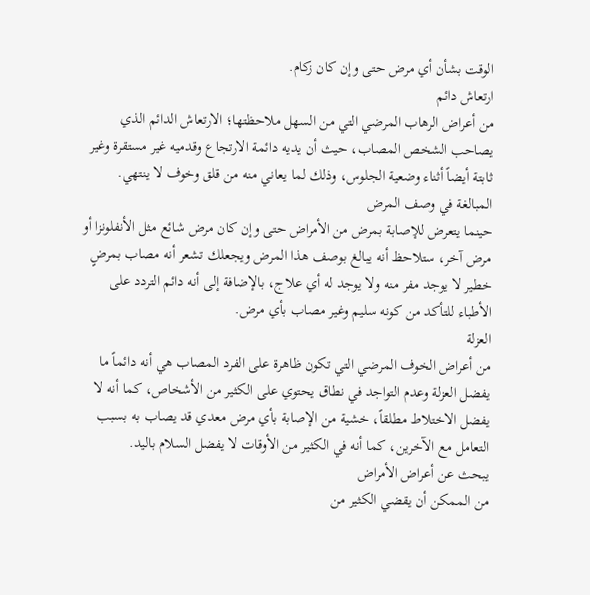الوقت بشأن أي مرض حتى وإن كان زكام.
ارتعاش دائم
من أعراض الرهاب المرضي التي من السهل ملاحظتها؛ الارتعاش الدائم الذي يصاحب الشخص المصاب، حيث أن يديه دائمة الارتجاع وقدميه غير مستقرة وغير ثابتة أيضاً أثناء وضعية الجلوس، وذلك لما يعاني منه من قلق وخوف لا ينتهي.
المبالغة في وصف المرض
حينما يتعرض للإصابة بمرض من الأمراض حتى وإن كان مرض شائع مثل الأنفلونزا أو مرض آخر، ستلاحظ أنه يبالغ بوصف هذا المرض ويجعلك تشعر أنه مصاب بمرضٍ خطير لا يوجد مفر منه ولا يوجد له أي علاج، بالإضافة إلى أنه دائم التردد على الأطباء للتأكد من كونه سليم وغير مصاب بأي مرض.
العزلة
من أعراض الخوف المرضي التي تكون ظاهرة على الفرد المصاب هي أنه دائماً ما يفضل العزلة وعدم التواجد في نطاق يحتوي على الكثير من الأشخاص، كما أنه لا يفضل الاختلاط مطلقاً، خشية من الإصابة بأي مرض معدي قد يصاب به بسبب التعامل مع الآخرين، كما أنه في الكثير من الأوقات لا يفضل السلام باليد.
يبحث عن أعراض الأمراض
من الممكن أن يقضي الكثير من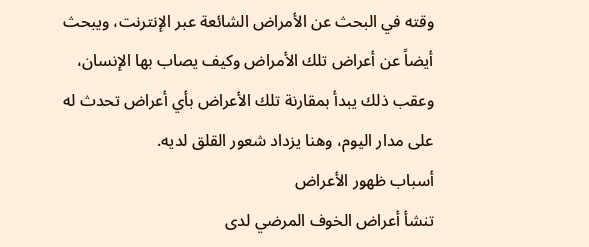وقته في البحث عن الأمراض الشائعة عبر الإنترنت، ويبحث أيضاً عن أعراض تلك الأمراض وكيف يصاب بها الإنسان، وعقب ذلك يبدأ بمقارنة تلك الأعراض بأي أعراض تحدث له على مدار اليوم، وهنا يزداد شعور القلق لديه.
أسباب ظهور الأعراض
تنشأ أعراض الخوف المرضي لدى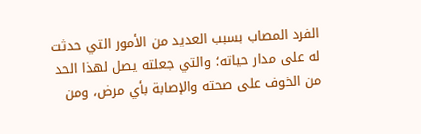الفرد المصاب بسبب العديد من الأمور التي حدثت له على مدار حياته؛ والتي جعلته يصل لهذا الحد من الخوف على صحته والإصابة بأي مرض، ومن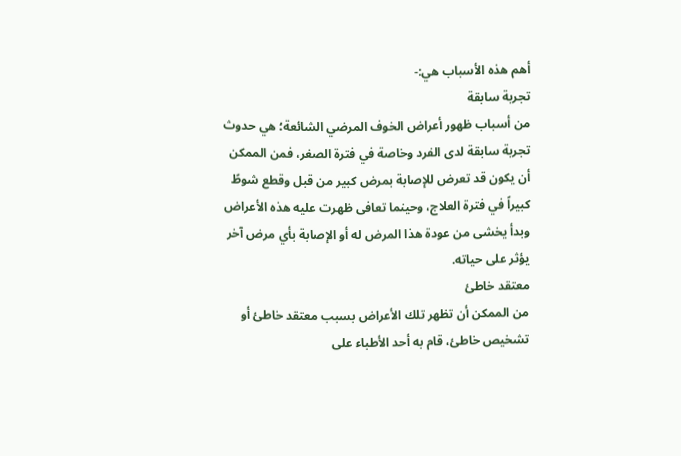أهم هذه الأسباب هي:-
تجربة سابقة
من أسباب ظهور أعراض الخوف المرضي الشائعة؛ هي حدوث تجربة سابقة لدى الفرد وخاصة في فترة الصغر، فمن الممكن أن يكون قد تعرض للإصابة بمرض كبير من قبل وقطع شوطً كبيراً في فترة العلاج، وحينما تعافى ظهرت عليه هذه الأعراض وبدأ يخشى من عودة هذا المرض له أو الإصابة بأي مرض آخر يؤثر على حياته.
معتقد خاطئ
من الممكن أن تظهر تلك الأعراض بسبب معتقد خاطئ أو تشخيص خاطئ، قام به أحد الأطباء على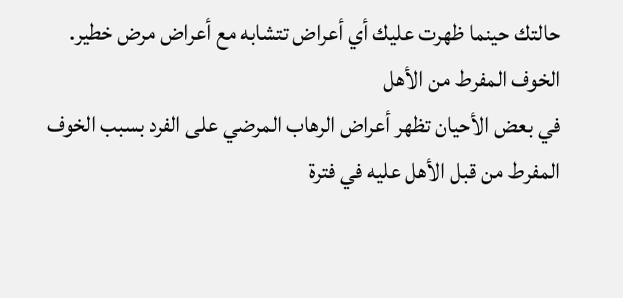حالتك حينما ظهرت عليك أي أعراض تتشابه مع أعراض مرض خطير.
الخوف المفرط من الأهل
في بعض الأحيان تظهر أعراض الرهاب المرضي على الفرد بسبب الخوف المفرط من قبل الأهل عليه في فترة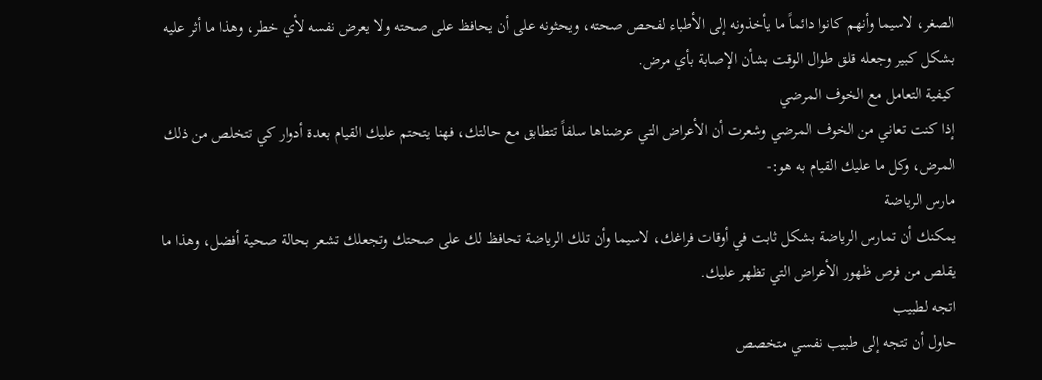الصغر، لاسيما وأنهم كانوا دائماً ما يأخذونه إلى الأطباء لفحص صحته، ويحثونه على أن يحافظ على صحته ولا يعرض نفسه لأي خطر، وهذا ما أثر عليه بشكل كبير وجعله قلق طوال الوقت بشأن الإصابة بأي مرض.
كيفية التعامل مع الخوف المرضي
إذا كنت تعاني من الخوف المرضي وشعرت أن الأعراض التي عرضناها سلفاً تتطابق مع حالتك، فهنا يتحتم عليك القيام بعدة أدوار كي تتخلص من ذلك المرض، وكل ما عليك القيام به هو:-
مارس الرياضة
يمكنك أن تمارس الرياضة بشكل ثابت في أوقات فراغك، لاسيما وأن تلك الرياضة تحافظ لك على صحتك وتجعلك تشعر بحالة صحية أفضل، وهذا ما يقلص من فرص ظهور الأعراض التي تظهر عليك.
اتجه لطبيب
حاول أن تتجه إلى طبيب نفسي متخصص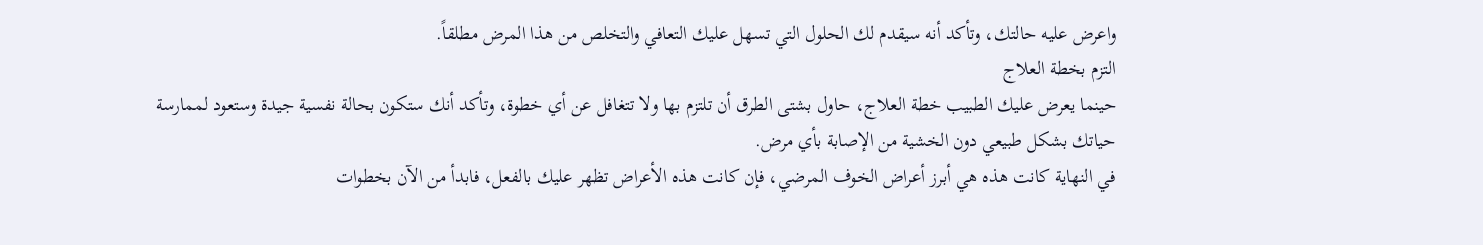واعرض عليه حالتك، وتأكد أنه سيقدم لك الحلول التي تسهل عليك التعافي والتخلص من هذا المرض مطلقاً.
التزم بخطة العلاج
حينما يعرض عليك الطبيب خطة العلاج، حاول بشتى الطرق أن تلتزم بها ولا تتغافل عن أي خطوة، وتأكد أنك ستكون بحالة نفسية جيدة وستعود لممارسة حياتك بشكل طبيعي دون الخشية من الإصابة بأي مرض.
في النهاية كانت هذه هي أبرز أعراض الخوف المرضي، فإن كانت هذه الأعراض تظهر عليك بالفعل، فابدأ من الآن بخطوات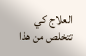العلاج كي تتخلص من هذا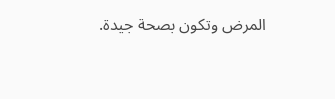المرض وتكون بصحة جيدة.